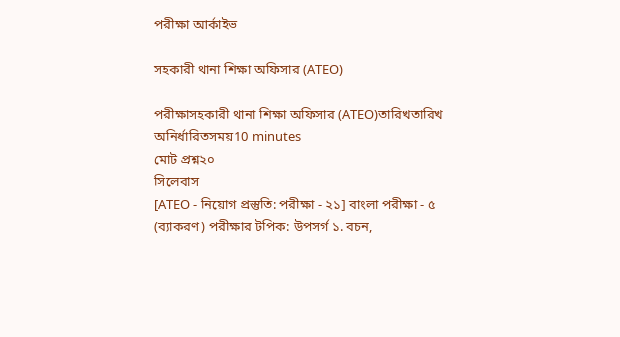পরীক্ষা আর্কাইভ

সহকারী থানা শিক্ষা অফিসার (ATEO)

পরীক্ষাসহকারী থানা শিক্ষা অফিসার (ATEO)তারিখতারিখ অনির্ধারিতসময়10 minutes
মোট প্রশ্ন২০
সিলেবাস
[ATEO - নিয়োগ প্রস্তুতি: পরীক্ষা - ২১] বাংলা পরীক্ষা - ৫ (ব্যাকরণ) পরীক্ষার টপিক: উপসর্গ ১. বচন,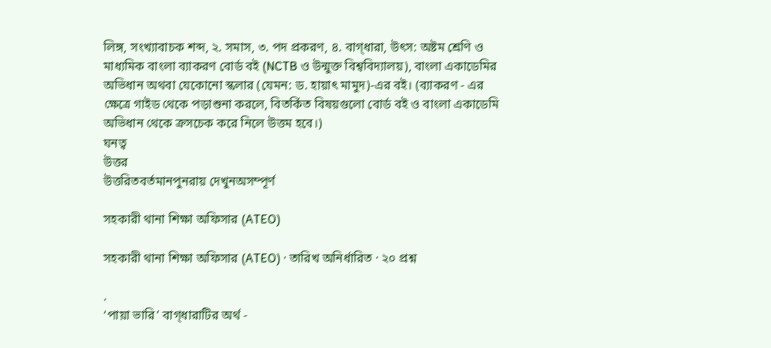লিঙ্গ, সংখ্যাবাচক শব্দ, ২. সমাস, ৩. পদ প্রকরণ, ৪. বাগ্‌ধারা, উৎস: অষ্টম শ্রেণি ও মাধ্যমিক বাংলা ব্যাকরণ বোর্ড বই (NCTB ও উন্মুক্ত বিশ্ববিদ্যালয়), বাংলা একাডেমির অভিধান অথবা যেকোনো স্কলার (যেমন: ড. হায়াৎ মামুদ)-এর বই। (ব্যাকরণ - এর ক্ষেত্রে গাইড থেকে পড়াশুনা করলে, বিতর্কিত বিষয়গুলো বোর্ড বই ও বাংলা একাডেমি অভিধান থেকে ক্রসচেক করে নিলে উত্তম হবে।)
ঘনত্ব
উত্তর
উত্তরিতবর্তমানপুনরায় দেখুনঅসম্পূর্ণ

সহকারী থানা শিক্ষা অফিসার (ATEO)

সহকারী থানা শিক্ষা অফিসার (ATEO) · তারিখ অনির্ধারিত · ২০ প্রশ্ন

.
‘পায়া ভারি’ বাগ্‌ধারাটির অর্থ -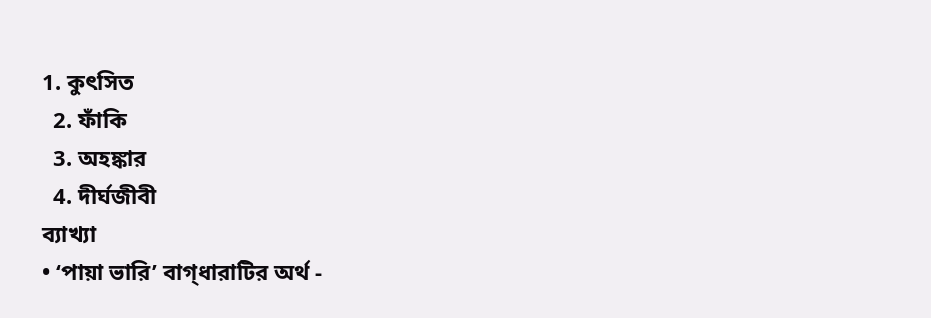1. কুৎসিত
  2. ফাঁকি
  3. অহঙ্কার
  4. দীর্ঘজীবী
ব্যাখ্যা
• ‘পায়া ভারি’ বাগ্‌ধারাটির অর্থ -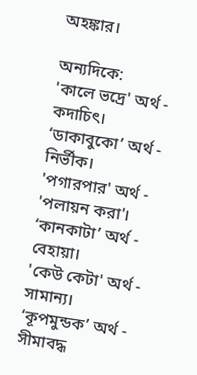অহঙ্কার।

অন্যদিকে:
'কালে ভদ্রে' অর্থ - কদাচিৎ।
‘ডাকাবুকো’ অর্থ - নির্ভীক।
'পগারপার' অর্থ - 'পলায়ন করা'।
‘কানকাটা’ অর্থ - বেহায়া।
'কেউ কেটা' অর্থ - সামান্য।
‘কূপমুন্ডক’ অর্থ - সীমাবদ্ধ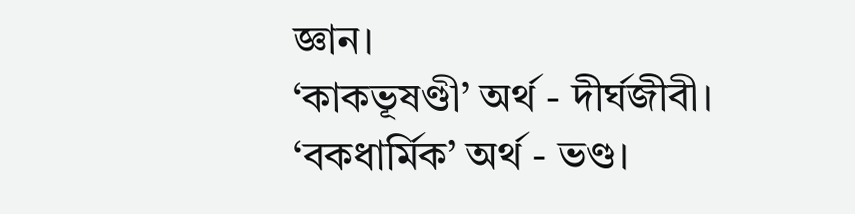জ্ঞান।
‘কাকভূষণ্ডী’ অর্থ - দীর্ঘজীবী।
‘বকধার্মিক’ অর্থ - ভণ্ড।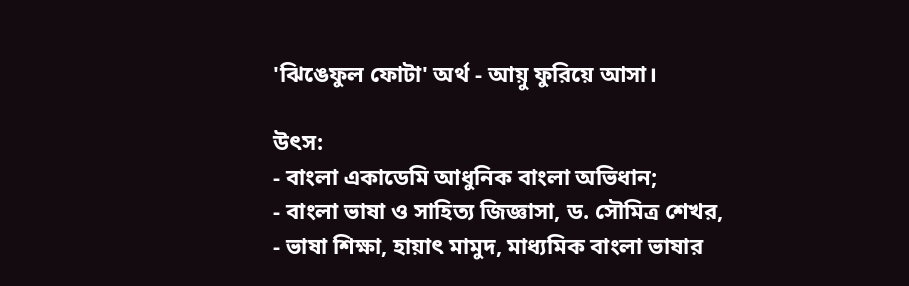'ঝিঙেফুল ফোটা' অর্থ - আয়ু ফুরিয়ে আসা।

উৎস:
- বাংলা একাডেমি আধুনিক বাংলা অভিধান;
- বাংলা ভাষা ও সাহিত্য জিজ্ঞাসা, ড. সৌমিত্র শেখর,
- ভাষা শিক্ষা, হায়াৎ মামুদ, মাধ্যমিক বাংলা ভাষার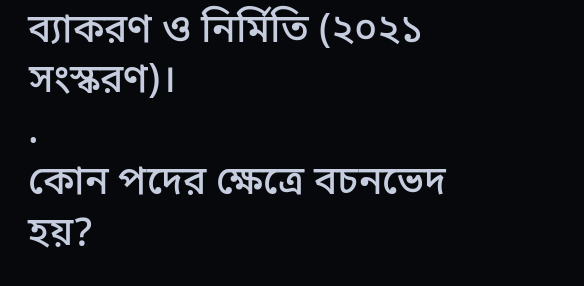ব্যাকরণ ও নির্মিতি (২০২১ সংস্করণ)।
.
কোন পদের ক্ষেত্রে বচনভেদ হয়?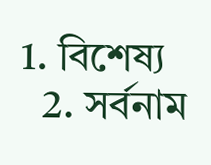1. বিশেষ্য
  2. সর্বনাম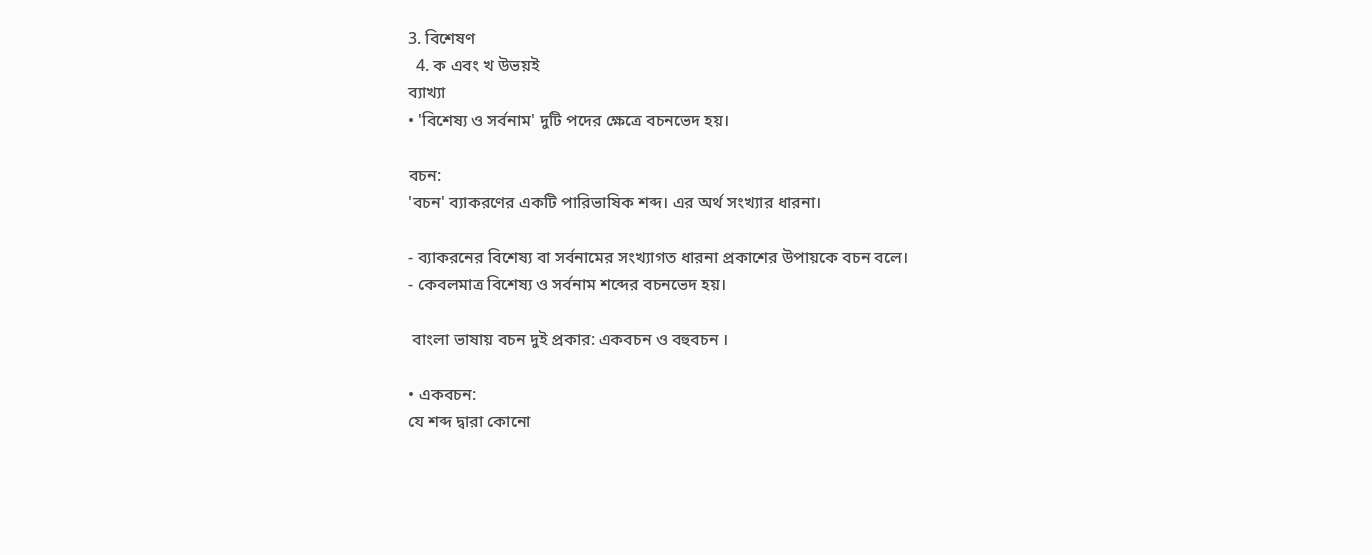3. বিশেষণ
  4. ক এবং খ উভয়ই
ব্যাখ্যা
• 'বিশেষ্য ও সর্বনাম' দুটি পদের ক্ষেত্রে বচনভেদ হয়।

বচন:
'বচন' ব্যাকরণের একটি পারিভাষিক শব্দ। এর অর্থ সংখ্যার ধারনা।

- ব্যাকরনের বিশেষ্য বা সর্বনামের সংখ্যাগত ধারনা প্রকাশের উপায়কে বচন বলে।
- কেবলমাত্র বিশেষ্য ও সর্বনাম শব্দের বচনভেদ হয়।

 বাংলা ভাষায় বচন দুই প্রকার: একবচন ও বহুবচন ।

• একবচন:
যে শব্দ দ্বারা কোনো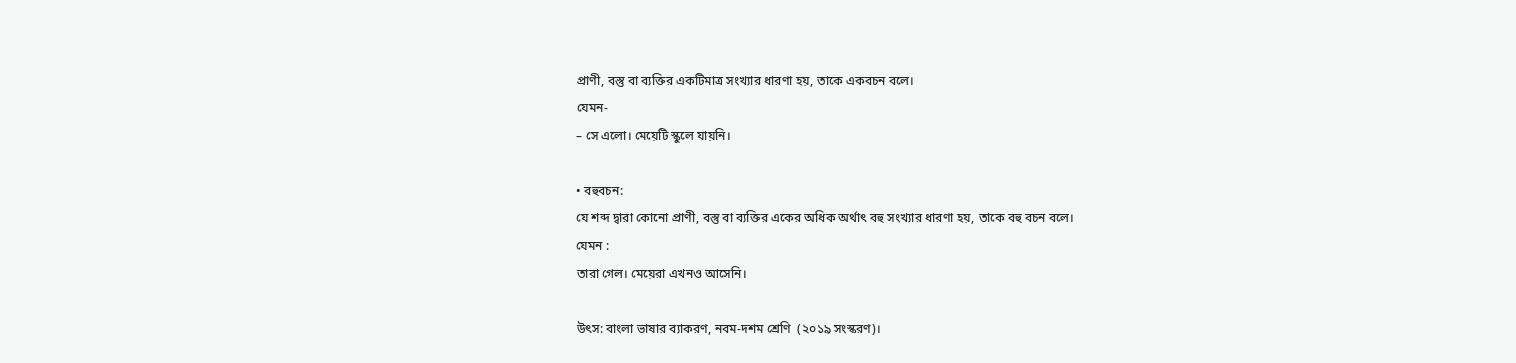প্রাণী, বস্তু বা ব্যক্তির একটিমাত্র সংখ্যার ধারণা হয়, তাকে একবচন বলে।
যেমন-
– সে এলো। মেয়েটি স্কুলে যায়নি।

• বহুবচন:
যে শব্দ দ্বারা কোনো প্রাণী, বস্তু বা ব্যক্তির একের অধিক অর্থাৎ বহু সংখ্যার ধারণা হয়, তাকে বহু বচন বলে।
যেমন :
তারা গেল। মেয়েরা এখনও আসেনি।

উৎস: বাংলা ভাষার ব্যাকরণ, নবম-দশম শ্রেণি  (২০১৯ সংস্করণ)।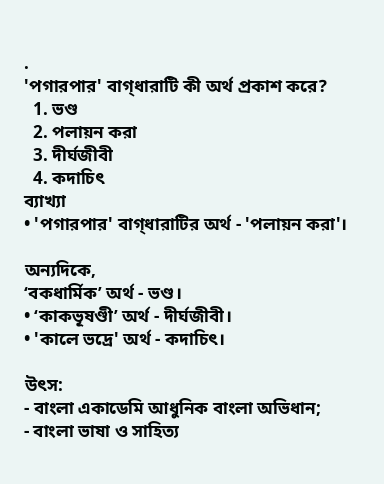.
'পগারপার' বাগ্‌ধারাটি কী অর্থ প্রকাশ করে?
  1. ভণ্ড
  2. পলায়ন করা
  3. দীর্ঘজীবী
  4. কদাচিৎ
ব্যাখ্যা
• 'পগারপার' বাগ্‌ধারাটির অর্থ - 'পলায়ন করা'।

অন্যদিকে,
‘বকধার্মিক’ অর্থ - ভণ্ড।
• ‘কাকভূষণ্ডী’ অর্থ - দীর্ঘজীবী।
• 'কালে ভদ্রে' অর্থ - কদাচিৎ।

উৎস:
- বাংলা একাডেমি আধুনিক বাংলা অভিধান;
- বাংলা ভাষা ও সাহিত্য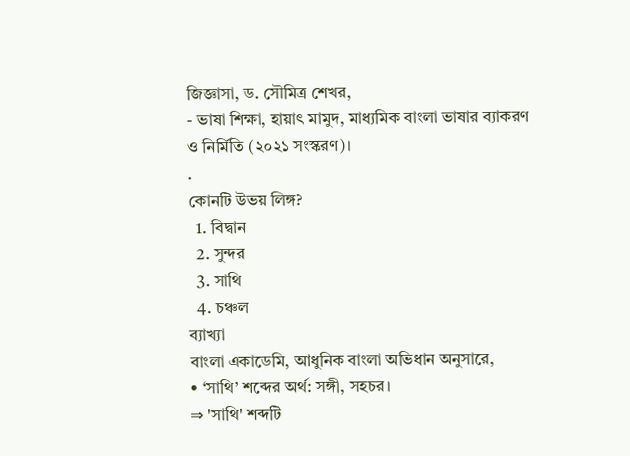জিজ্ঞাসা, ড. সৌমিত্র শেখর,
- ভাষা শিক্ষা, হায়াৎ মামুদ, মাধ্যমিক বাংলা ভাষার ব্যাকরণ ও নির্মিতি (২০২১ সংস্করণ)।
.
কোনটি উভয় লিঙ্গ?
  1. বিদ্বান
  2. সুন্দর
  3. সাথি
  4. চঞ্চল
ব্যাখ্যা
বাংলা একাডেমি, আধুনিক বাংলা অভিধান অনুসারে,
• ‘সাথি’ শব্দের অর্থ: সঙ্গী, সহচর।
⇒ 'সাথি' শব্দটি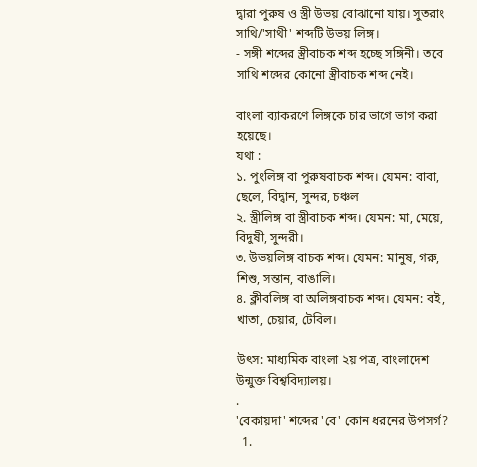দ্বারা পুরুষ ও স্ত্রী উভয় বোঝানো যায়। সুতরাং সাথি/'সাথী' শব্দটি উভয় লিঙ্গ।
- সঙ্গী শব্দের স্ত্রীবাচক শব্দ হচ্ছে সঙ্গিনী। তবে সাথি শব্দের কোনো স্ত্রীবাচক শব্দ নেই।

বাংলা ব্যাকরণে লিঙ্গকে চার ভাগে ভাগ করা হয়েছে।
যথা :
১. পুংলিঙ্গ বা পুরুষবাচক শব্দ। যেমন: বাবা, ছেলে, বিদ্বান, সুন্দর, চঞ্চল
২. স্ত্রীলিঙ্গ বা স্ত্রীবাচক শব্দ। যেমন: মা, মেয়ে, বিদুষী, সুন্দরী।
৩. উভয়লিঙ্গ বাচক শব্দ। যেমন: মানুষ, গরু, শিশু, সন্তান, বাঙালি।
৪. ক্লীবলিঙ্গ বা অলিঙ্গবাচক শব্দ। যেমন: বই, খাতা, চেয়ার, টেবিল।

উৎস: মাধ্যমিক বাংলা ২য় পত্র, বাংলাদেশ উন্মুক্ত বিশ্ববিদ্যালয়।
.
'বেকায়দা' শব্দের 'বে' কোন ধরনের উপসর্গ?
  1.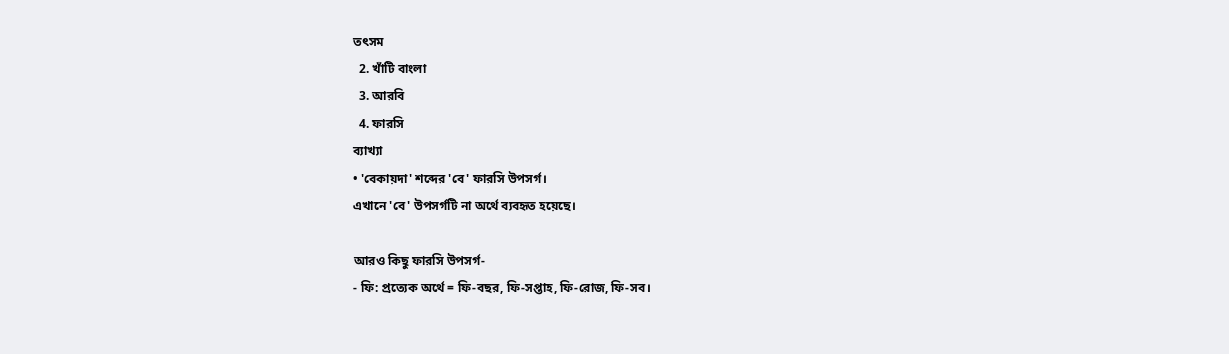তৎসম
  2. খাঁটি বাংলা
  3. আরবি
  4. ফারসি
ব্যাখ্যা
• 'বেকায়দা' শব্দের 'বে' ফারসি উপসর্গ।
এখানে 'বে' উপসর্গটি না অর্থে ব্যবহৃত হয়েছে।

আরও কিছু ফারসি উপসর্গ-
- ফি: প্রত্যেক অর্থে = ফি-বছর, ফি-সপ্তাহ, ফি-রোজ, ফি-সব।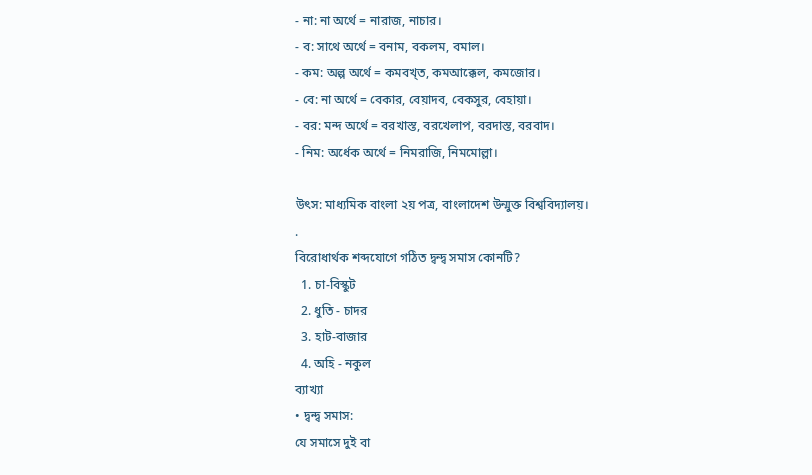- না: না অর্থে = নারাজ, নাচার।
- ব: সাথে অর্থে = বনাম, বকলম, বমাল।
- কম: অল্প অর্থে = কমবখ্‌ত, কমআক্কেল, কমজোর।
- বে: না অর্থে = বেকার, বেয়াদব, বেকসুর, বেহায়া।
- বর: মন্দ অর্থে = বরখাস্ত, বরখেলাপ, বরদাস্ত, বরবাদ।
- নিম: অর্ধেক অর্থে = নিমরাজি, নিমমোল্লা।

উৎস: মাধ্যমিক বাংলা ২য় পত্র, বাংলাদেশ উন্মুক্ত বিশ্ববিদ্যালয়।
.
বিরোধার্থক শব্দযোগে গঠিত দ্বন্দ্ব সমাস কোনটি?
  1. চা-বিস্কুট
  2. ধুতি - চাদর
  3. হাট-বাজার
  4. অহি - নকুল
ব্যাখ্যা
• দ্বন্দ্ব সমাস:
যে সমাসে দুই বা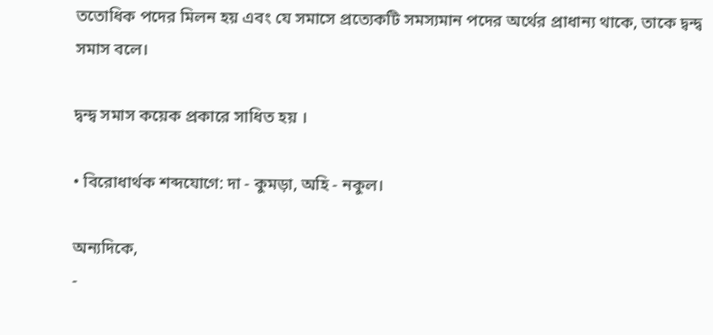ততোধিক পদের মিলন হয় এবং যে সমাসে প্রত্যেকটি সমস্যমান পদের অর্থের প্রাধান্য থাকে, তাকে দ্বন্দ্ব সমাস বলে।

দ্বন্দ্ব সমাস কয়েক প্রকারে সাধিত হয় ।

• বিরোধার্থক শব্দযোগে: দা - কুমড়া, অহি - নকুল।

অন্যদিকে,
-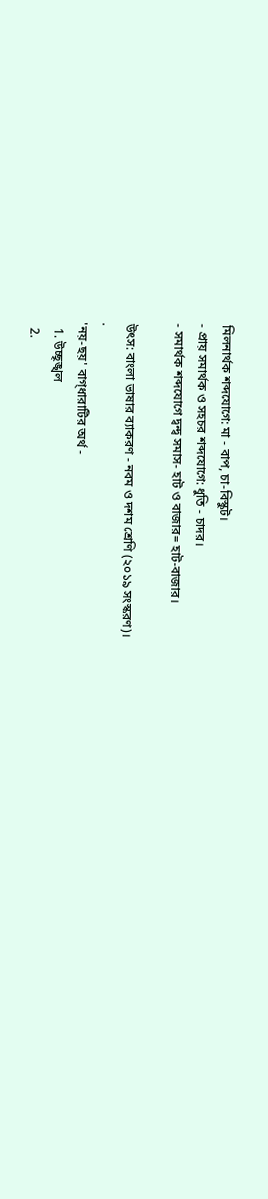মিলনার্থক শব্দযোগে: মা - বাপ, চা-বিস্কুট।
- প্রায় সমার্থক ও সহচর শব্দযোগে: ধুতি - চাদর।
- সমার্থক শব্দযোগে দ্বন্দ্ব সমাস- হাট ও বাজার= হাট-বাজার।

উৎস: বাংলা ভাষার ব্যাকরণ - নবম ও দশম শ্রেণি (২০১৯ সংস্করণ)।
.
'নয়-ছয়' বাগ্‌ধারাটির অর্থ -
  1. উচ্ছৃঙ্খল
  2.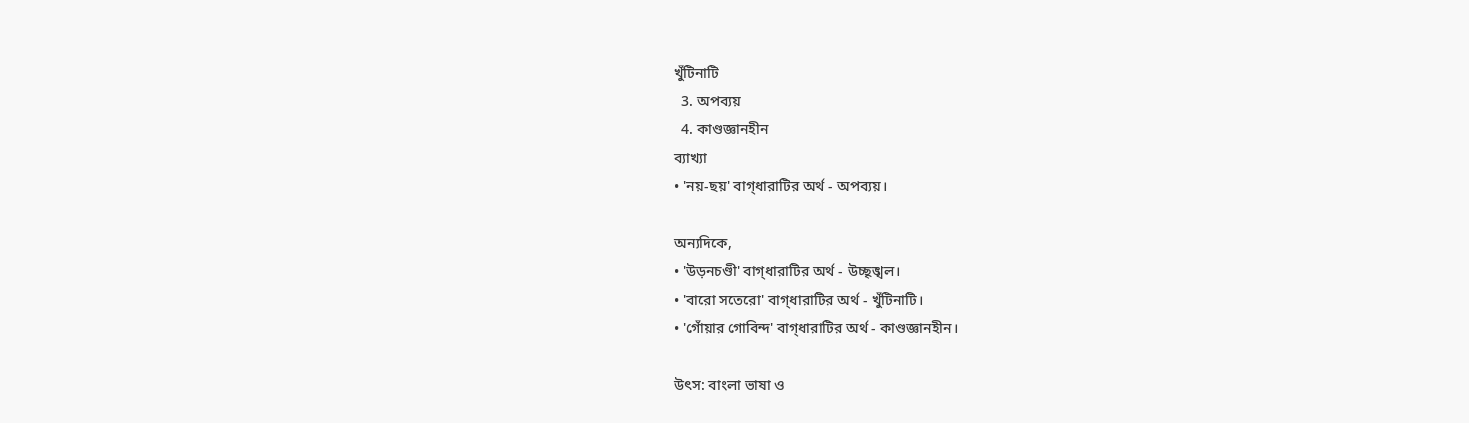খুঁটিনাটি
  3. অপব্যয়
  4. কাণ্ডজ্ঞানহীন
ব্যাখ্যা
• 'নয়-ছয়' বাগ্‌ধারাটির অর্থ - অপব্যয়।

অন্যদিকে,
• 'উড়নচণ্ডী' বাগ্‌ধারাটির অর্থ - উচ্ছৃঙ্খল।
• 'বারো সতেরো' বাগ্‌ধারাটির অর্থ - খুঁটিনাটি।
• 'গোঁয়ার গোবিন্দ' বাগ্‌ধারাটির অর্থ - কাণ্ডজ্ঞানহীন।

উৎস: বাংলা ভাষা ও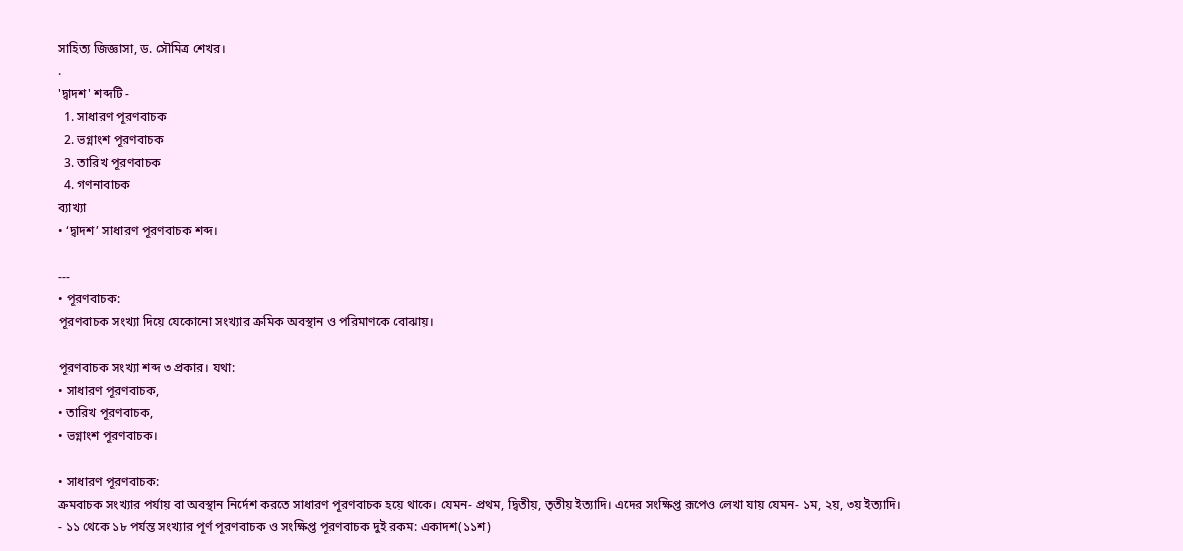সাহিত্য জিজ্ঞাসা, ড. সৌমিত্র শেখর।
.
'দ্বাদশ' শব্দটি -
  1. সাধারণ পূরণবাচক
  2. ভগ্নাংশ পূরণবাচক
  3. তারিখ পূরণবাচক
  4. গণনাবাচক
ব্যাখ্যা
• ‘দ্বাদশ’ সাধারণ পূরণবাচক শব্দ।

---
• পূরণবাচক:
পূরণবাচক সংখ্যা দিয়ে যেকোনো সংখ্যার ক্রমিক অবস্থান ও পরিমাণকে বোঝায়।

পূরণবাচক সংখ্যা শব্দ ৩ প্রকার। যথা:
• সাধারণ পূরণবাচক,
• তারিখ পূরণবাচক,
• ভগ্নাংশ পূরণবাচক।

• সাধারণ পূরণবাচক:
ক্রমবাচক সংখ্যার পর্যায় বা অবস্থান নির্দেশ করতে সাধারণ পূরণবাচক হয়ে থাকে। যেমন- প্রথম, দ্বিতীয়, তৃতীয় ইত্যাদি। এদের সংক্ষিপ্ত রূপেও লেখা যায় যেমন- ১ম, ২য়, ৩য় ইত্যাদি।
- ১১ থেকে ১৮ পর্যন্ত সংখ্যার পূর্ণ পূরণবাচক ও সংক্ষিপ্ত পূরণবাচক দুই রকম: একাদশ(১১শ)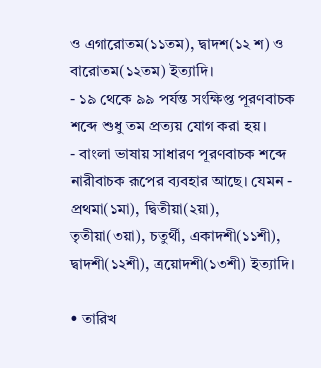ও এগারোতম(১১তম), দ্বাদশ(১২ শ) ও বারোতম(১২তম) ইত্যাদি।
- ১৯ থেকে ৯৯ পর্যন্ত সংক্ষিপ্ত পূরণবাচক শব্দে শুধু তম প্রত্যয় যোগ করা হয়।
- বাংলা ভাষায় সাধারণ পূরণবাচক শব্দে নারীবাচক রূপের ব্যবহার আছে। যেমন - প্রথমা(১মা), দ্বিতীয়া(২য়া), তৃতীয়া(৩য়া), চতুর্থী, একাদশী(১১শী), দ্বাদশী(১২শী), ত্রয়োদশী(১৩শী) ইত্যাদি।

• তারিখ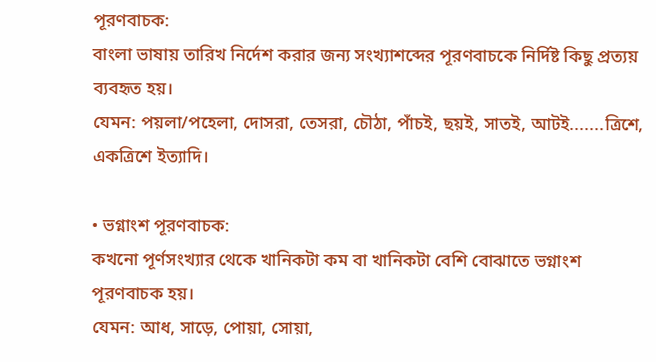পূরণবাচক:
বাংলা ভাষায় তারিখ নির্দেশ করার জন্য সংখ্যাশব্দের পূরণবাচকে নির্দিষ্ট কিছু প্রত্যয় ব্যবহৃত হয়।
যেমন: পয়লা/পহেলা, দোসরা, তেসরা, চৌঠা, পাঁচই, ছয়ই, সাতই, আটই.......ত্রিশে, একত্রিশে ইত্যাদি।

• ভগ্নাংশ পূরণবাচক:
কখনো পূর্ণসংখ্যার থেকে খানিকটা কম বা খানিকটা বেশি বোঝাতে ভগ্নাংশ পূরণবাচক হয়।
যেমন: আধ, সাড়ে, পোয়া, সোয়া,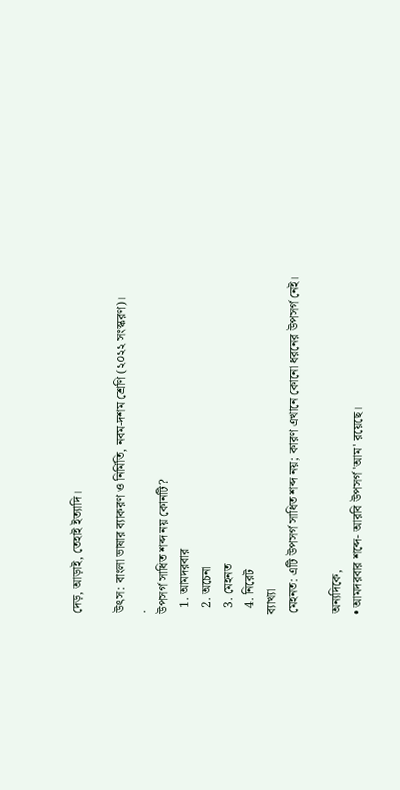দেড়, আড়াই, তেহাই ইত্যাদি।

উৎস: বাংলা ভাষার ব্যাকরণ ও নির্মিতি, নবম-দশম শ্রেণি (২০২২ সংস্করণ)।
.
উপসর্গ সাধিত শব্দ নয় কোনটি?
  1. আমদরবার
  2. অচেনা
  3. মেহনত
  4. নিরেট
ব্যাখ্যা
মেহনত: এটি উপসর্গ সাধিত শব্দ নয়; কারণ এখানে কোনো ধরনের উপসর্গ নেই।

অন্যদিকে,
• আমদরবার শব্দে- আরবি উপসর্গ 'আম' রয়েছে।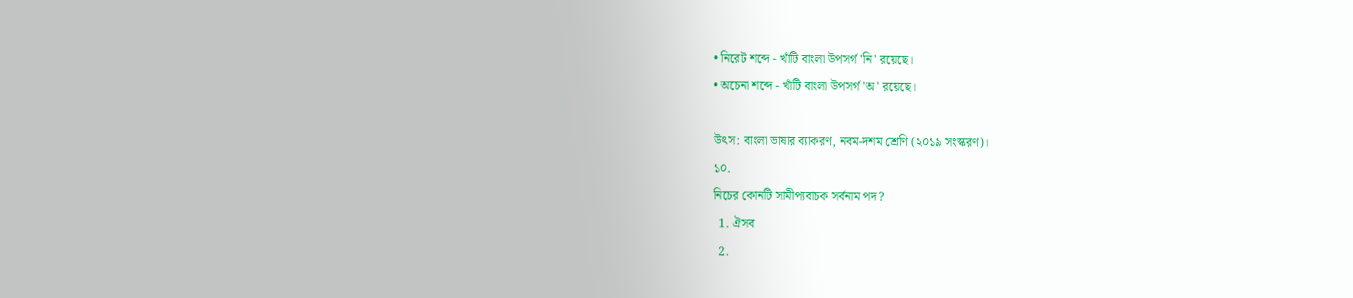• নিরেট শব্দে - খাঁটি বাংলা উপসর্গ 'নি' রয়েছে।
• অচেনা শব্দে - খাঁটি বাংলা উপসর্গ 'অ' রয়েছে।

উৎস: বাংলা ভাষার ব্যাকরণ, নবম-দশম শ্রেণি (২০১৯ সংস্করণ)।
১০.
নিচের কোনটি সামীপ্যবাচক সর্বনাম পদ?
  1. ঐসব
  2.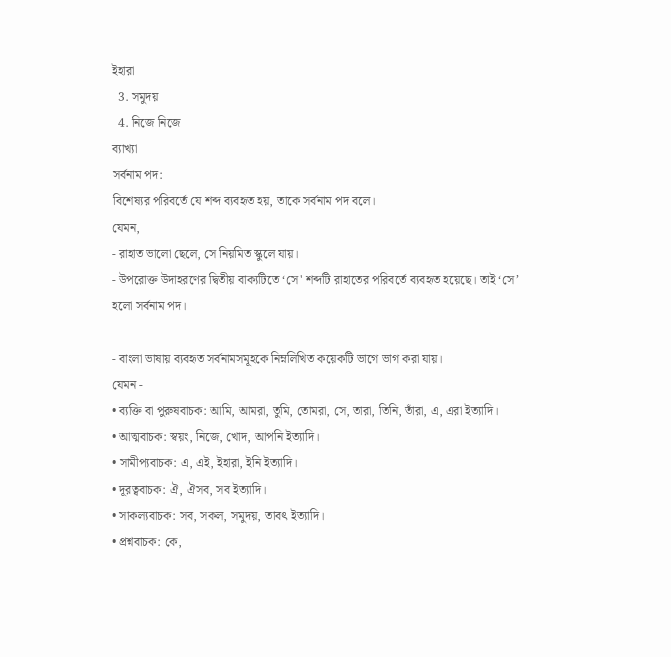ইহারা
  3. সমুদয়
  4. নিজে নিজে
ব্যাখ্যা
সর্বনাম পদ:
বিশেষ্যর পরিবর্তে যে শব্দ ব্যবহৃত হয়, তাকে সর্বনাম পদ বলে।
যেমন,
- রাহাত ভালো ছেলে, সে নিয়মিত স্কুলে যায়।
- উপরোক্ত উদাহরণের দ্বিতীয় বাক্যটিতে ‘সে' শব্দটি রাহাতের পরিবর্তে ব্যবহৃত হয়েছে। তাই ‘সে’ হলো সর্বনাম পদ।

- বাংলা ভাষায় ব্যবহৃত সর্বনামসমূহকে নিম্নলিখিত কয়েকটি ভাগে ভাগ করা যায়।
যেমন -
• ব্যক্তি বা পুরুষবাচক: আমি, আমরা, তুমি, তোমরা, সে, তারা, তিনি, তাঁরা, এ, এরা ইত্যাদি।
• আত্মবাচক: স্বয়ং, নিজে, খোদ, আপনি ইত্যাদি।
• সামীপ্যবাচক: এ, এই, ইহারা, ইনি ইত্যাদি।
• দূরত্ববাচক: ঐ, ঐসব, সব ইত্যাদি।
• সাকল্যবাচক: সব, সকল, সমুদয়, তাবৎ ইত্যাদি।
• প্রশ্নবাচক: কে,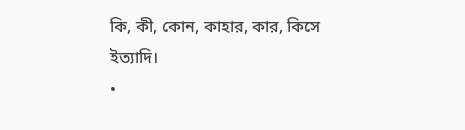কি, কী, কোন, কাহার, কার, কিসে ইত্যাদি।
•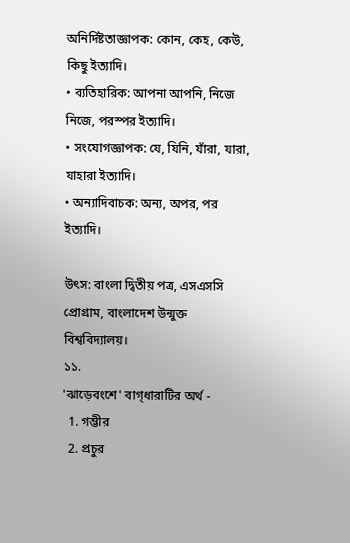অনির্দিষ্টতাজ্ঞাপক: কোন, কেহ, কেউ, কিছু ইত্যাদি।
• ব্যতিহারিক: আপনা আপনি, নিজে নিজে, পরস্পর ইত্যাদি।
• সংযোগজ্ঞাপক: যে, যিনি, যাঁরা, যারা, যাহারা ইত্যাদি।
• অন্যাদিবাচক: অন্য, অপর, পর ইত্যাদি।

উৎস: বাংলা দ্বিতীয় পত্র, এসএসসি প্রোগ্রাম, বাংলাদেশ উন্মুক্ত বিশ্ববিদ্যালয়।
১১.
'ঝাড়েবংশে' বাগ্‌ধারাটির অর্থ -
  1. গম্ভীর
  2. প্রচুর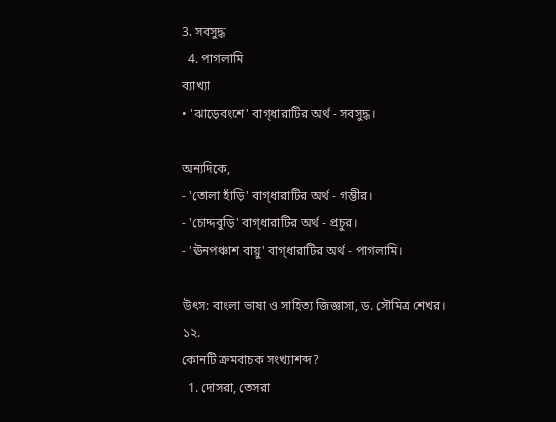3. সবসুদ্ধ
  4. পাগলামি
ব্যাখ্যা
• 'ঝাড়েবংশে' বাগ্‌ধারাটির অর্থ - সবসুদ্ধ।

অন্যদিকে,
- 'তোলা হাঁড়ি' বাগ্‌ধারাটির অর্থ - গম্ভীর।
- 'চোদ্দবুড়ি' বাগ্‌ধারাটির অর্থ - প্রচুর।
- 'ঊনপঞ্চাশ বায়ু' বাগ্‌ধারাটির অর্থ - পাগলামি।

উৎস: বাংলা ভাষা ও সাহিত্য জিজ্ঞাসা, ড. সৌমিত্র শেখর।
১২.
কোনটি ক্রমবাচক সংখ্যাশব্দ?
  1. দোসরা, তেসরা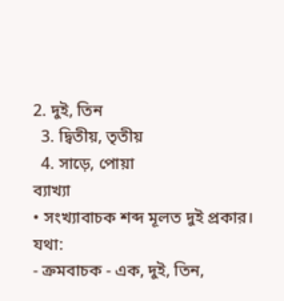2. দুই, তিন
  3. দ্বিতীয়, তৃতীয়
  4. সাড়ে, পোয়া
ব্যাখ্যা
• সংখ্যাবাচক শব্দ মূলত দুই প্রকার।
যথা:
- ক্রমবাচক - এক, দুই, তিন,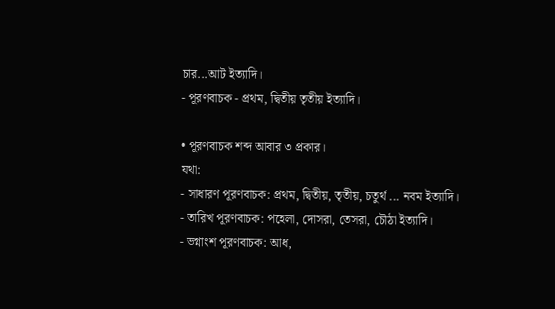চার...আট ইত্যাদি।
- পূরণবাচক - প্রথম, দ্বিতীয় তৃতীয় ইত্যাদি।

• পূরণবাচক শব্দ আবার ৩ প্রকার।
যথা:
- সাধারণ পূরণবাচক: প্রথম, দ্বিতীয়, তৃতীয়, চতুর্থ ... নবম ইত্যাদি।
- তারিখ পূরণবাচক: পহেলা, দোসরা, তেসরা, চৌঠা ইত্যাদি।
- ভগ্নাংশ পূরণবাচক: আধ,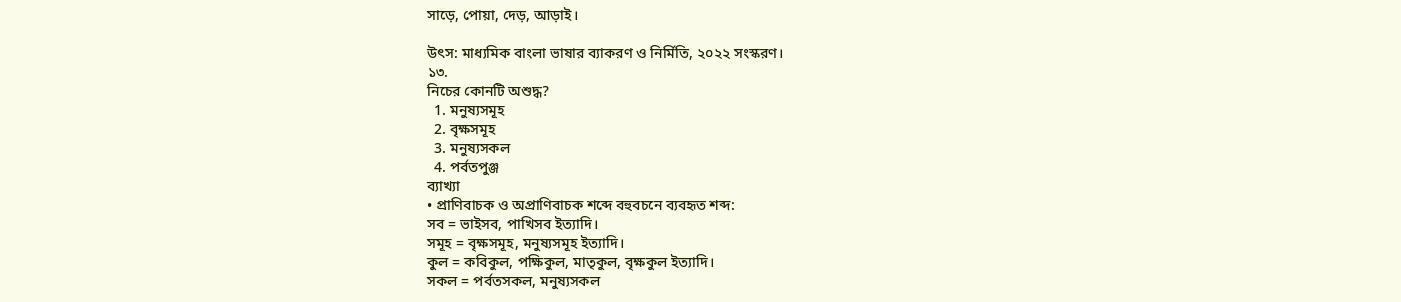সাড়ে, পোয়া, দেড়, আড়াই।

উৎস: মাধ্যমিক বাংলা ভাষার ব্যাকরণ ও নির্মিতি, ২০২২ সংস্করণ।
১৩.
নিচের কোনটি অশুদ্ধ?
  1. মনুষ্যসমূহ
  2. বৃক্ষসমূহ
  3. মনুষ্যসকল
  4. পর্বতপুঞ্জ
ব্যাখ্যা
• প্রাণিবাচক ও অপ্রাণিবাচক শব্দে বহুবচনে ব্যবহৃত শব্দ:
সব = ভাইসব, পাখিসব ইত্যাদি।
সমূহ = বৃক্ষসমূহ, মনুষ্যসমূহ ইত্যাদি।
কুল = কবিকুল, পক্ষিকুল, মাতৃকুল, বৃক্ষকুল ইত্যাদি।
সকল = পর্বতসকল, মনুষ্যসকল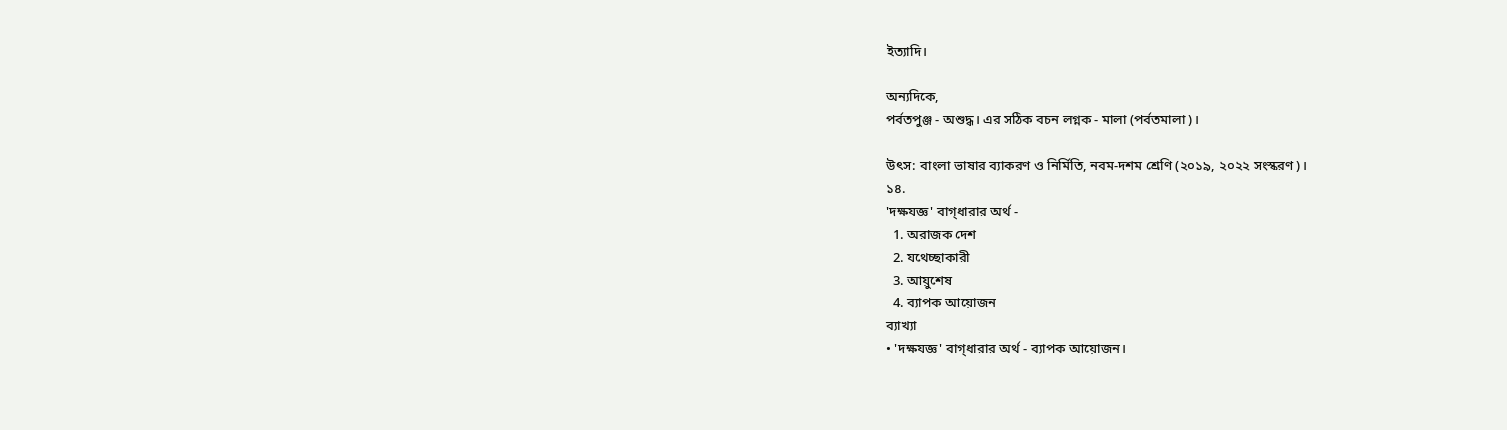ইত্যাদি।

অন্যদিকে,
পর্বতপুঞ্জ - অশুদ্ধ। এর সঠিক বচন লগ্নক - মালা (পর্বতমালা)।

উৎস: বাংলা ভাষার ব্যাকরণ ও নির্মিতি, নবম-দশম শ্রেণি (২০১৯, ২০২২ সংস্করণ)।
১৪.
'দক্ষযজ্ঞ' বাগ্‌ধারার অর্থ -
  1. অরাজক দেশ
  2. যথেচ্ছাকারী
  3. আয়ুশেষ
  4. ব্যাপক আয়োজন
ব্যাখ্যা
• 'দক্ষযজ্ঞ' বাগ্‌ধারার অর্থ - ব্যাপক আয়োজন।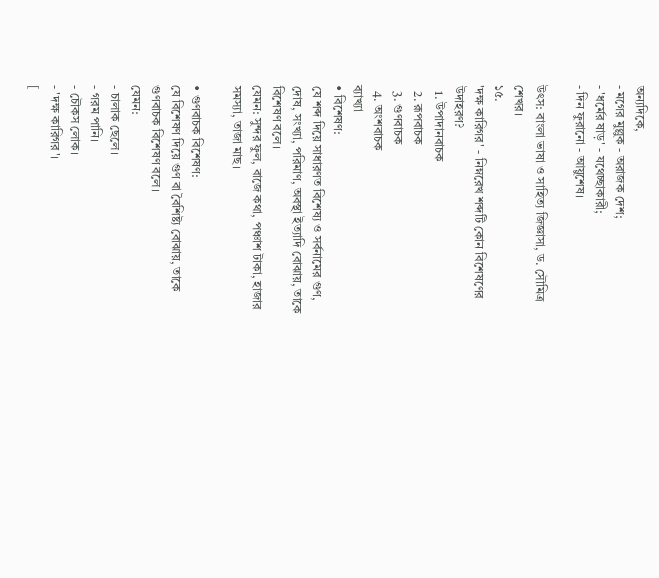অন্যদিকে,
- মগের মুল্লুক - অরাজক দেশ;
- 'ধর্মের ষাড়' - যথেচ্ছাকারী;
- দিন ফুরানো - আয়ুশেষ।

উৎস: বাংলা ভাষা ও সাহিত্য জিজ্ঞাসা, ড. সৌমিত্র শেখর।
১৫.
'দক্ষ কারিগর' - নিম্নরেখ শব্দটি কোন বিশেষণের উদাহরণ?
  1. উপাদানবাচক
  2. রূপবাচক
  3. গুণবাচক
  4. অংশবাচক
ব্যাখ্যা
• বিশেষণ:
যে শব্দ দিয়ে সাধারণত বিশেষ্য ও সর্বনামের গুণ, দোষ, সংখ্যা, পরিমাণ, অবস্থা ইত্যাদি বোঝায়, তাকে বিশেষণ বলে।
যেমন: সুন্দর ফুল, বাজে কথা, পঞ্চাশ টাকা, হাজার সমস্যা, তাজা মাছ।

• গুণবাচক বিশেষণ:
যে বিশেষণ দিয়ে গুণ বা বৈশিষ্ট্য বোঝায়, তাকে গুণবাচক বিশেষণ বলে।
যেমন:
- চালাক ছেলে।
- গরম পানি।
- চৌকস লোক।
- 'দক্ষ কারিগর'।
[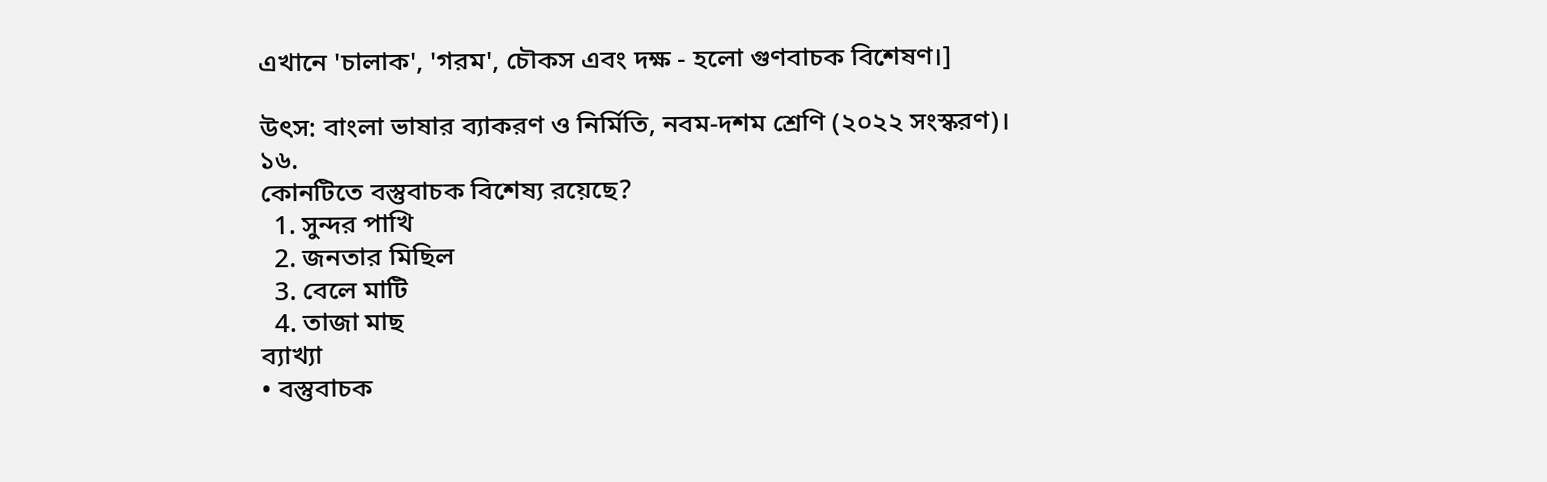এখানে 'চালাক', 'গরম', চৌকস এবং দক্ষ - হলো গুণবাচক বিশেষণ।]

উৎস: বাংলা ভাষার ব্যাকরণ ও নির্মিতি, নবম-দশম শ্রেণি (২০২২ সংস্করণ)।
১৬.
কোনটিতে বস্তুবাচক বিশেষ্য রয়েছে?
  1. সুন্দর পাখি
  2. জনতার মিছিল
  3. বেলে মাটি
  4. তাজা মাছ
ব্যাখ্যা
• বস্তুবাচক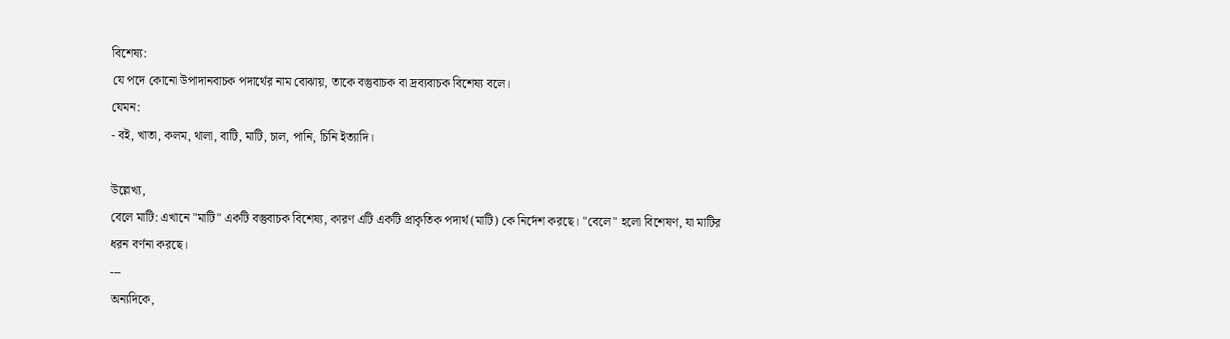বিশেষ্য:
যে পদে কোনো উপাদানবাচক পদার্থের নাম বোঝায়, তাকে বস্তুবাচক বা দ্রব্যবাচক বিশেষ্য বলে।
যেমন:
- বই, খাতা, কলম, থালা, বাটি, মাটি, চাল, পানি, চিনি ইত্যাদি।

উল্লেখ্য,
বেলে মাটি: এখানে "মাটি" একটি বস্তুবাচক বিশেষ্য, কারণ এটি একটি প্রাকৃতিক পদার্থ (মাটি) কে নির্দেশ করছে। "বেলে" হলো বিশেষণ, যা মাটির ধরন বর্ণনা করছে।
---
অন্যদিকে,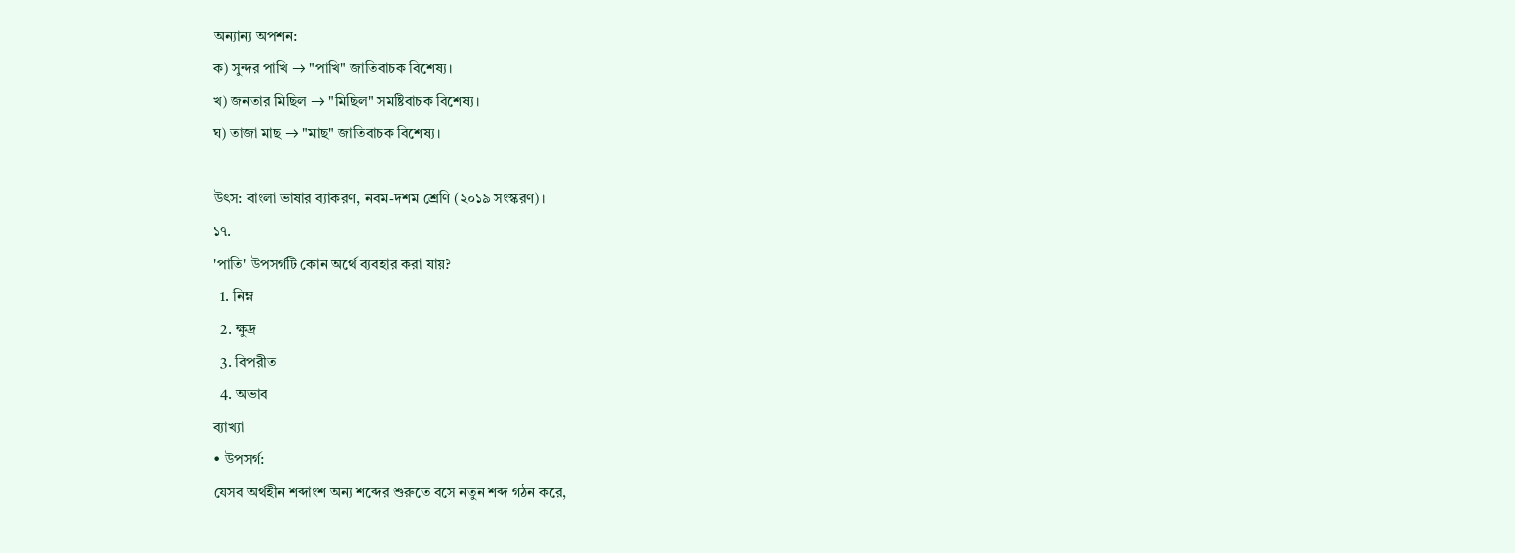অন্যান্য অপশন:
ক) সুন্দর পাখি → "পাখি" জাতিবাচক বিশেষ্য।
খ) জনতার মিছিল → "মিছিল" সমষ্টিবাচক বিশেষ্য।
ঘ) তাজা মাছ → "মাছ" জাতিবাচক বিশেষ্য।

উৎস: বাংলা ভাষার ব্যাকরণ, নবম-দশম শ্রেণি (২০১৯ সংস্করণ)।
১৭.
'পাতি' উপসর্গটি কোন অর্থে ব্যবহার করা যায়?
  1. নিম্ন
  2. ক্ষুদ্র
  3. বিপরীত
  4. অভাব
ব্যাখ্যা
• উপসর্গ:
যেসব অর্থহীন শব্দাংশ অন্য শব্দের শুরুতে বসে নতুন শব্দ গঠন করে,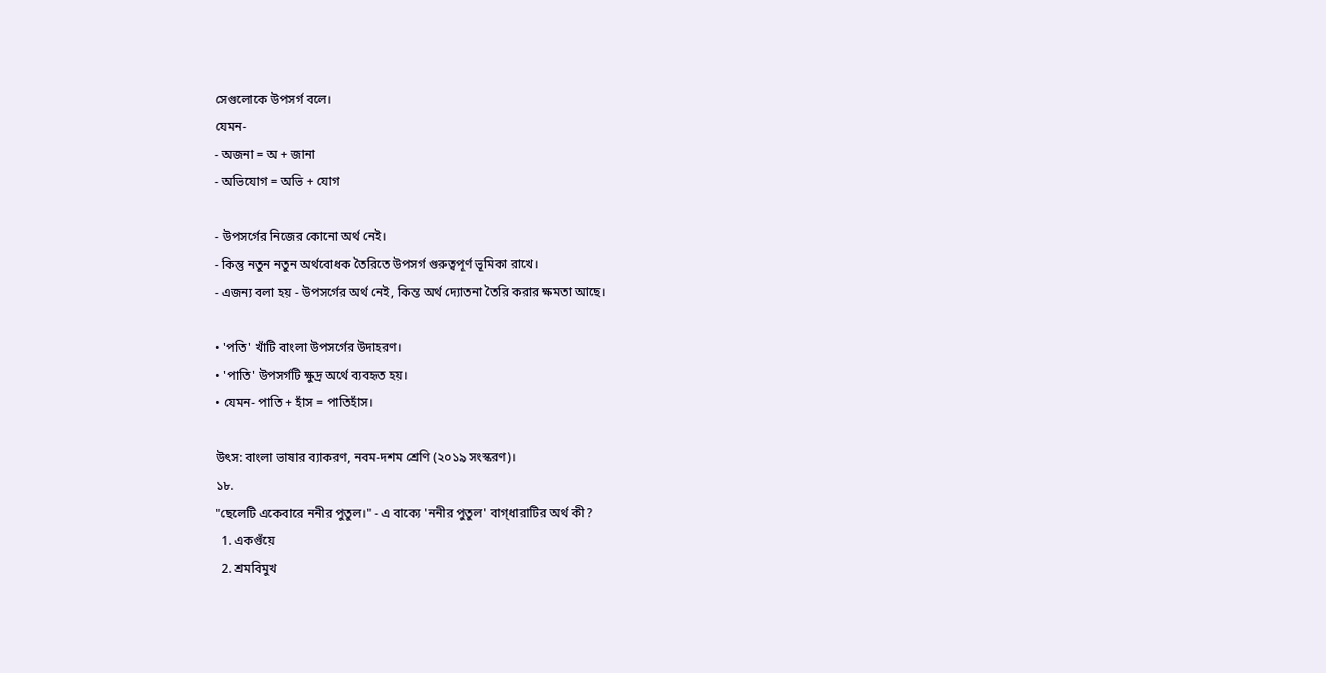সেগুলোকে উপসর্গ বলে।
যেমন-
- অজনা = অ + জানা
- অভিযোগ = অভি + যোগ

- উপসর্গের নিজের কোনো অর্থ নেই।
- কিন্তু নতুন নতুন অর্থবোধক তৈরিতে উপসর্গ গুরুত্বপূর্ণ ভূমিকা রাখে।
- এজন্য বলা হয় - উপসর্গের অর্থ নেই, কিন্ত অর্থ দ্যোতনা তৈরি করার ক্ষমতা আছে।

• 'পতি' খাঁটি বাংলা উপসর্গের উদাহরণ।
• 'পাতি' উপসর্গটি ক্ষুদ্র অর্থে ব্যবহৃত হয়।
• যেমন- পাতি + হাঁস = পাতিহাঁস।

উৎস: বাংলা ভাষার ব্যাকরণ, নবম-দশম শ্রেণি (২০১৯ সংস্করণ)।
১৮.
"ছেলেটি একেবারে ননীর পুতুল।" - এ বাক্যে 'ননীর পুতুল' বাগ্‌ধারাটির অর্থ কী?
  1. একগুঁয়ে
  2. শ্রমবিমুখ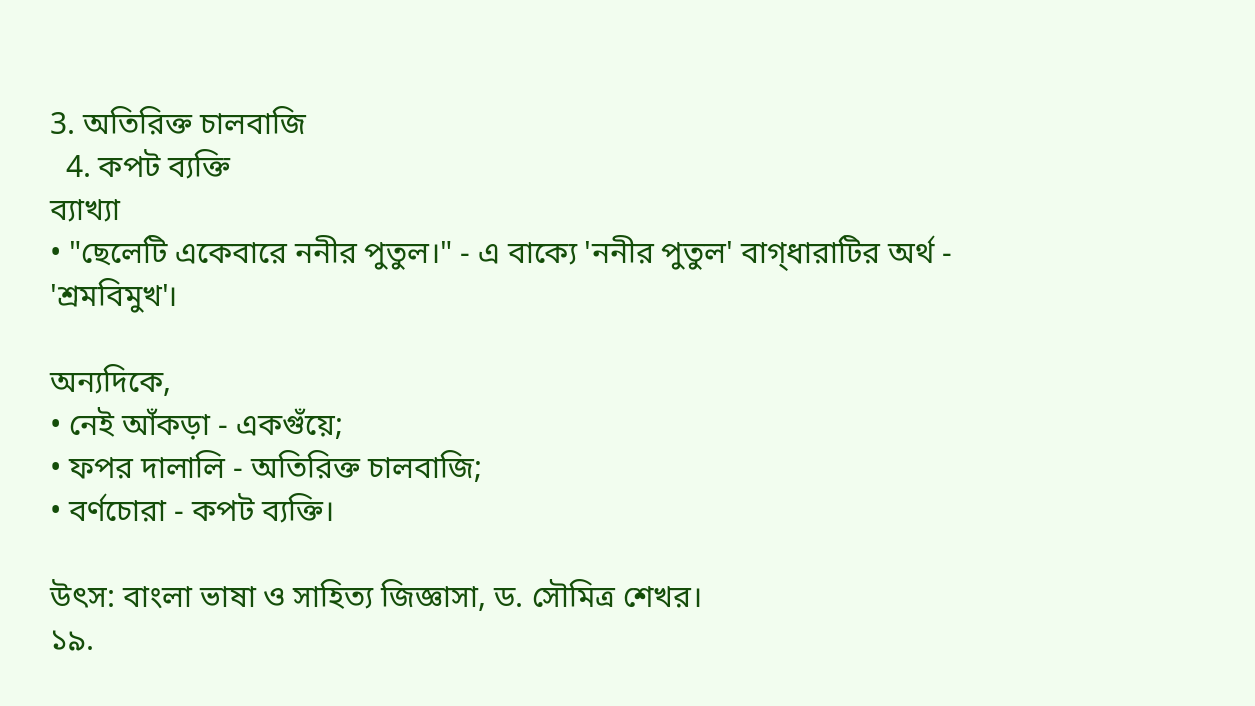3. অতিরিক্ত চালবাজি
  4. কপট ব্যক্তি
ব্যাখ্যা
• "ছেলেটি একেবারে ননীর পুতুল।" - এ বাক্যে 'ননীর পুতুল' বাগ্‌ধারাটির অর্থ - 'শ্রমবিমুখ'।

অন্যদিকে,
• নেই আঁকড়া - একগুঁয়ে;
• ফপর দালালি - অতিরিক্ত চালবাজি;
• বর্ণচোরা - কপট ব্যক্তি।

উৎস: বাংলা ভাষা ও সাহিত্য জিজ্ঞাসা, ড. সৌমিত্র শেখর।
১৯.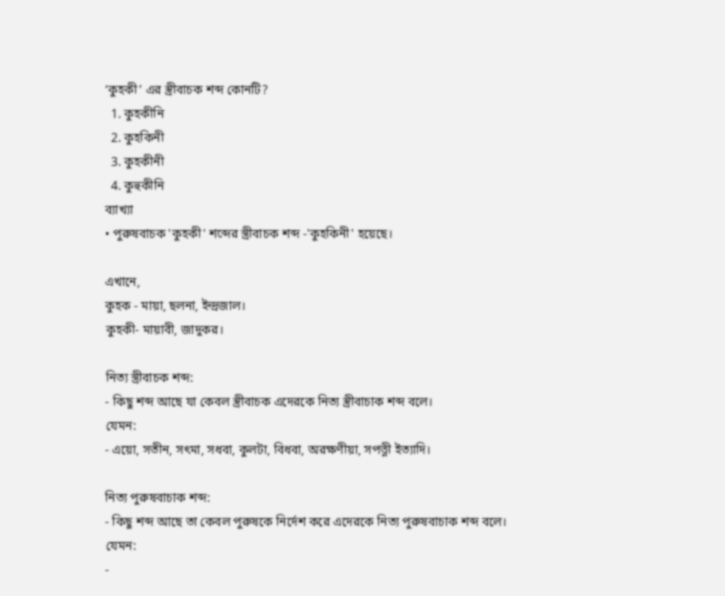‘কুহকী’ এর স্ত্রীবাচক শব্দ কোনটি?
  1. কুহকীনি
  2. কুহকিনী
  3. কুহকীনী
  4. কুহুকীনি
ব্যাখ্যা
• পুরুষবাচক 'কুহকী' শব্দের স্ত্রীবাচক শব্দ -'কুহকিনী' হয়েছে।

এখানে,
কুহক - মায়া, ছলনা, ইন্দ্রজাল।
কুহকী- মায়াবী, জাদুকর।

নিত্য স্ত্রীবাচক শব্দ:
- কিছু শব্দ আছে যা কেবল স্ত্রীবাচক এদেরকে নিত্য স্ত্রীবাচাক শব্দ বলে।
যেমন:
- এয়ো, সতীন, সৎমা, সধবা, কুলটা, বিধবা, অরক্ষণীয়া, সপত্নী ইত্যাদি।

নিত্য পুরুষবাচাক শব্দ:
- কিছু শব্দ আছে তা কেবল পুরুষকে নির্দেশ করে এদেরকে নিত্য পুরুষবাচাক শব্দ বলে।
যেমন:
-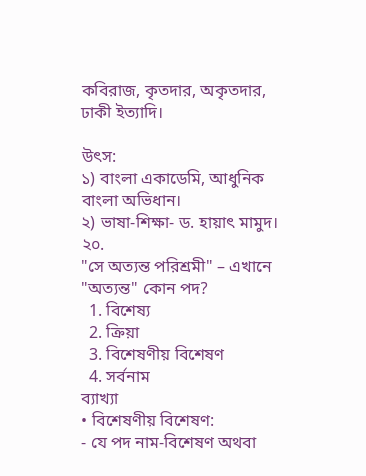কবিরাজ, কৃতদার, অকৃতদার, ঢাকী ইত্যাদি।

উৎস:
১) বাংলা একাডেমি, আধুনিক বাংলা অভিধান।
২) ভাষা-শিক্ষা- ড. হায়াৎ মামুদ।
২০.
"সে অত্যন্ত পরিশ্রমী" – এখানে "অত্যন্ত" কোন পদ?
  1. বিশেষ্য
  2. ক্রিয়া
  3. বিশেষণীয় বিশেষণ
  4. সর্বনাম
ব্যাখ্যা
• বিশেষণীয় বিশেষণ:
- যে পদ নাম-বিশেষণ অথবা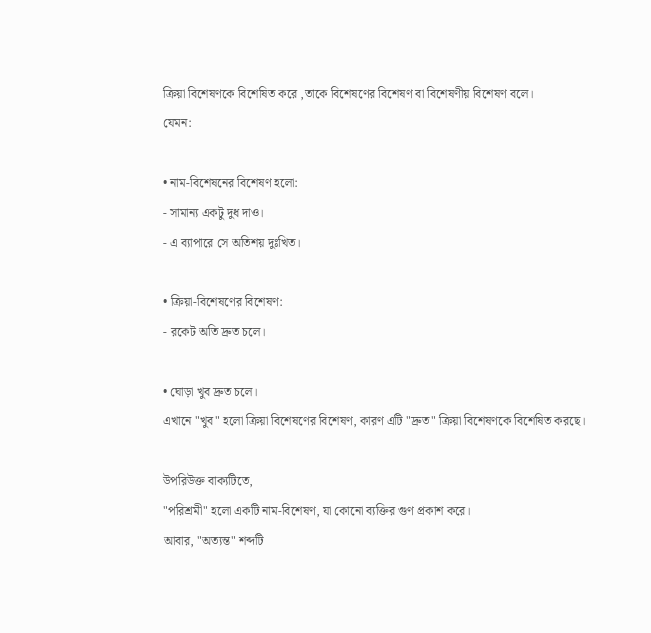ক্রিয়া বিশেষণকে বিশেষিত করে ,তাকে বিশেষণের বিশেষণ বা বিশেষণীয় বিশেষণ বলে।
যেমন:

• নাম-বিশেষনের বিশেষণ হলো:
- সামান্য একটু দুধ দাও।
- এ ব্যাপারে সে অতিশয় দুঃখিত।

• ক্রিয়া-বিশেষণের বিশেষণ:
- রকেট অতি দ্রুত চলে।

• ঘোড়া খুব দ্রুত চলে।
এখানে "খুব" হলো ক্রিয়া বিশেষণের বিশেষণ, কারণ এটি "দ্রুত" ক্রিয়া বিশেষণকে বিশেষিত করছে।

উপরিউক্ত বাক্যটিতে,
"পরিশ্রমী" হলো একটি নাম-বিশেষণ, যা কোনো ব্যক্তির গুণ প্রকাশ করে।
আবার, "অত্যন্ত" শব্দটি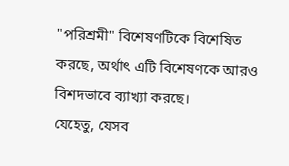"পরিশ্রমী" বিশেষণটিকে বিশেষিত করছে, অর্থাৎ এটি বিশেষণকে আরও বিশদভাবে ব্যাখ্যা করছে।
যেহেতু, যেসব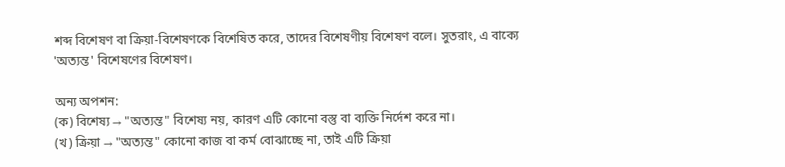শব্দ বিশেষণ বা ক্রিয়া-বিশেষণকে বিশেষিত করে, তাদের বিশেষণীয় বিশেষণ বলে। সুতরাং, এ বাক্যে 'অত্যন্ত' বিশেষণের বিশেষণ।

অন্য অপশন:
(ক) বিশেষ্য → "অত্যন্ত" বিশেষ্য নয়, কারণ এটি কোনো বস্তু বা ব্যক্তি নির্দেশ করে না।
(খ) ক্রিয়া → "অত্যন্ত" কোনো কাজ বা কর্ম বোঝাচ্ছে না, তাই এটি ক্রিয়া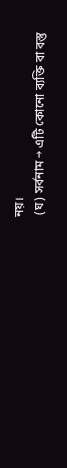নয়।
 (ঘ) সর্বনাম → এটি কোনো ব্যক্তি বা বস্তু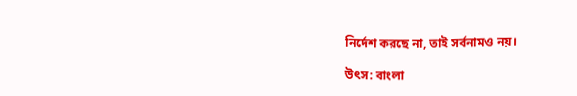নির্দেশ করছে না, তাই সর্বনামও নয়।

উৎস: বাংলা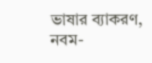ভাষার ব্যাকরণ, নবম-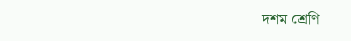দশম শ্রেণি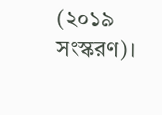(২০১৯ সংস্করণ)।